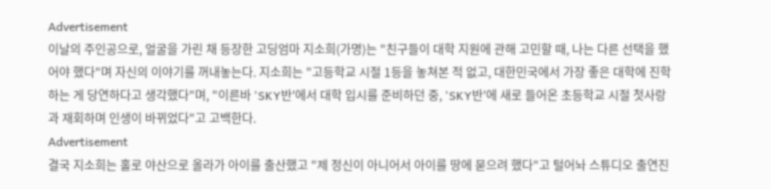Advertisement
이날의 주인공으로, 얼굴을 가린 채 등장한 고딩엄마 지소희(가명)는 "친구들이 대학 지원에 관해 고민할 때, 나는 다른 선택을 했어야 했다"며 자신의 이야기를 꺼내놓는다. 지소희는 "고등학교 시절 1등을 놓쳐본 적 없고, 대한민국에서 가장 좋은 대학에 진학하는 게 당연하다고 생각했다"며, "이른바 'SKY반'에서 대학 입시를 준비하던 중, 'SKY반'에 새로 들어온 초등학교 시절 첫사랑과 재회하며 인생이 바뀌었다"고 고백한다.
Advertisement
결국 지소희는 홀로 야산으로 올라가 아이를 출산했고 "제 정신이 아니어서 아이를 땅에 묻으려 했다"고 털어놔 스튜디오 출연진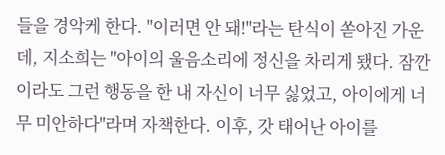들을 경악케 한다. "이러면 안 돼!"라는 탄식이 쏟아진 가운데, 지소희는 "아이의 울음소리에 정신을 차리게 됐다. 잠깐이라도 그런 행동을 한 내 자신이 너무 싫었고, 아이에게 너무 미안하다"라며 자책한다. 이후, 갓 태어난 아이를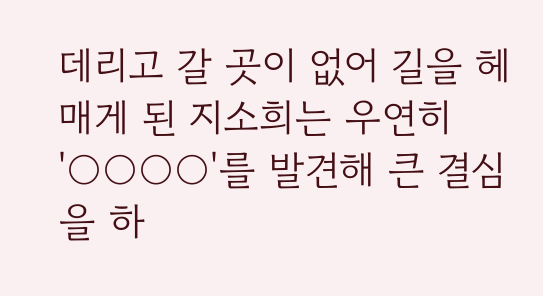데리고 갈 곳이 없어 길을 헤매게 된 지소희는 우연히 '○○○○'를 발견해 큰 결심을 하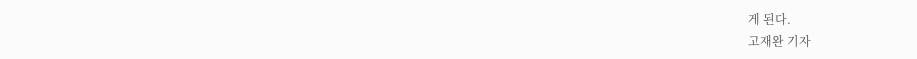게 된다.
고재완 기자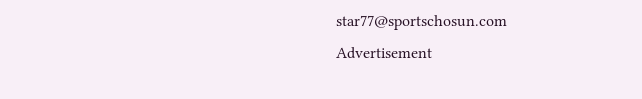star77@sportschosun.com
Advertisement